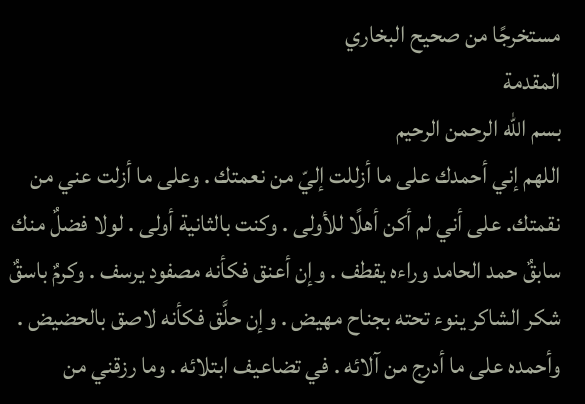مستخرجًا من صحيح البخاري
المقدمة
بسم الله الرحمن الرحيم
اللهم إني أحمدك على ما أزللت إليّ من نعمتك . وعلى ما أزلت عني من نقمتك. على أني لم أكن أهلًا للأولى . وكنت بالثانية أولى . لولا فضلٌ منك سابقٌ حمد الحامد وراءه يقطف . وإن أعنق فكأنه مصفود يرسف . وكرمٌ باسقٌ شكر الشاكر ينوء تحته بجناح مهيض . وإن حلَّق فكأنه لاصق بالحضيض .
وأحمده على ما أدرج من آلائه . في تضاعيف ابتلائه . وما رزقني من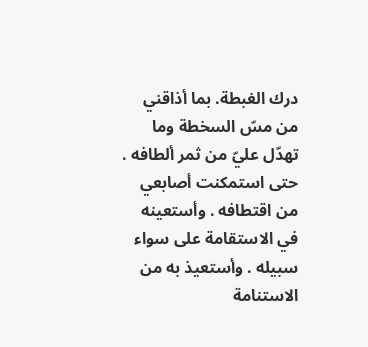درك الغبطة. بما أذاقني من مسّ السخطة وما تهدّل عليّ من ثمر ألطافه . حتى استمكنت أصابعي من اقتطافه . وأستعينه في الاستقامة على سواء سبيله . وأستعيذ به من الاستنامة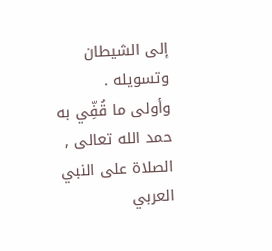إلى الشيطان وتسويله .
وأولى ما قُفِّي به حمد الله تعالى , الصلاة على النبي العربي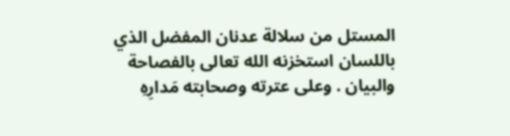المستل من سلالة عدنان المفضل الذي باللسان استخزنه الله تعالى بالفصاحة والبيان . وعلى عترته وصحابته مَدارِهِ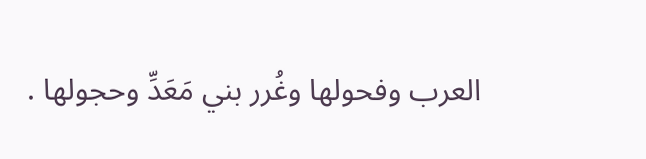العرب وفحولها وغُرر بني مَعَدِّ وحجولها .